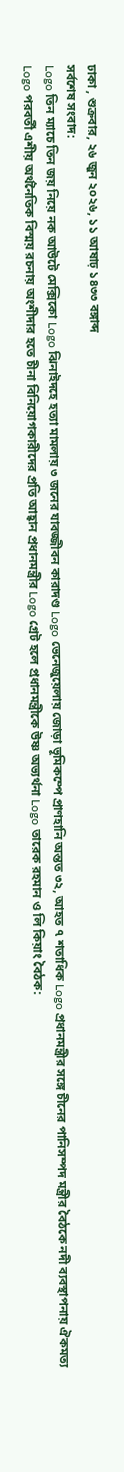ঢাকা , শুক্রবার, ২৬ জুন ২০২৬, ১১ আষাঢ় ১৪৩৩ বঙ্গাব্দ
সর্বশেষ সংবাদ:
Logo তিন ম্যাচে তিন জয় নিয়ে নক আউটে মেক্সিকো Logo ঝিনাইদহে হত্যা মামলায় ৩ জনের যাবজ্জীবন কারাদণ্ড Logo ভেনেজুয়েলায় জোড়া ভূমিকম্পে প্রাণহানি অন্তত ৩২, আহত ৭ শতাধিক Logo প্রধানমন্ত্রীর সঙ্গে চীনের পানিসম্পদ মন্ত্রীর বৈঠকে নদী ব্যবস্থাপনায় ঐকমত্য Logo পরবর্তী এশীয় অর্থনৈতিক বিস্ময় রচনায় অংশীদার হতে চীনা বিনিয়োগকারীদের প্রতি আহ্বান প্রধানমন্ত্রীর Logo গ্রেট হলে প্রধানমন্ত্রীকে উষ্ণ অভ্যর্থনা Logo তারেক রহমান ও লি কিয়াং বৈঠক: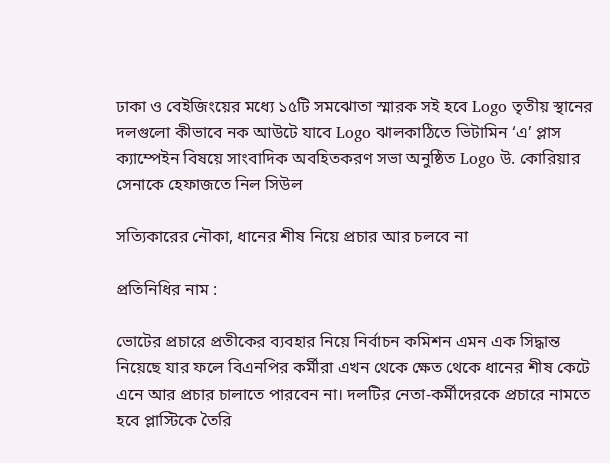ঢাকা ও বেইজিংয়ের মধ্যে ১৫টি সমঝোতা স্মারক সই হবে Logo তৃতীয় স্থানের দলগুলো কীভাবে নক আউটে যাবে Logo ঝালকাঠিতে ভিটামিন ‘এ’ প্লাস ক্যাম্পেইন বিষয়ে সাংবাদিক অবহিতকরণ সভা অনুষ্ঠিত Logo উ. কোরিয়ার সেনাকে হেফাজতে নিল সিউল

সত্যিকারের নৌকা, ধানের শীষ নিয়ে প্রচার আর চলবে না

প্রতিনিধির নাম :

ভোটের প্রচারে প্রতীকের ব্যবহার নিয়ে নির্বাচন কমিশন এমন এক সিদ্ধান্ত নিয়েছে যার ফলে বিএনপির কর্মীরা এখন থেকে ক্ষেত থেকে ধানের শীষ কেটে এনে আর প্রচার চালাতে পারবেন না। দলটির নেতা-কর্মীদেরকে প্রচারে নামতে হবে প্লাস্টিকে তৈরি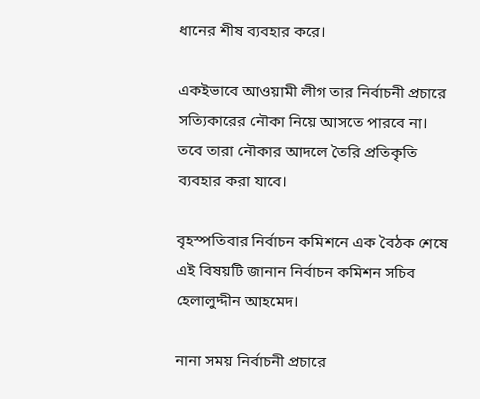ধানের শীষ ব্যবহার করে।

একইভাবে আওয়ামী লীগ তার নির্বাচনী প্রচারে সত্যিকারের নৌকা নিয়ে আসতে পারবে না। তবে তারা নৌকার আদলে তৈরি প্রতিকৃতি ব্যবহার করা যাবে।

বৃহস্পতিবার নির্বাচন কমিশনে এক বৈঠক শেষে এই বিষয়টি জানান নির্বাচন কমিশন সচিব হেলালুদ্দীন আহমেদ।

নানা সময় নির্বাচনী প্রচারে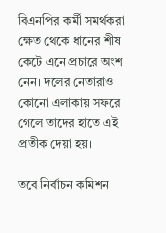বিএনপির কর্মী সমর্থকরা ক্ষেত থেকে ধানের শীষ কেটে এনে প্রচারে অংশ নেন। দলের নেতারাও কোনো এলাকায় সফরে গেলে তাদের হাতে এই প্রতীক দেয়া হয়।

তবে নির্বাচন কমিশন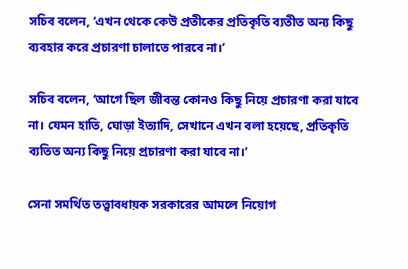সচিব বলেন, ‘এখন থেকে কেউ প্রতীকের প্রতিকৃতি ব্যতীত অন্য কিছু ব্যবহার করে প্রচারণা চালাতে পারবে না।’

সচিব বলেন, ‘আগে ছিল জীবন্ত কোনও কিছু নিয়ে প্রচারণা করা যাবে না। যেমন হাতি, ঘোড়া ইত্যাদি, সেখানে এখন বলা হয়েছে, প্রতিকৃতি ব্যতিত অন্য কিছু নিয়ে প্রচারণা করা যাবে না।’

সেনা সমর্থিত তত্ত্বাবধায়ক সরকারের আমলে নিয়োগ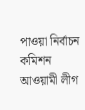পাওয়া নির্বাচন কমিশন আওয়ামী লীগ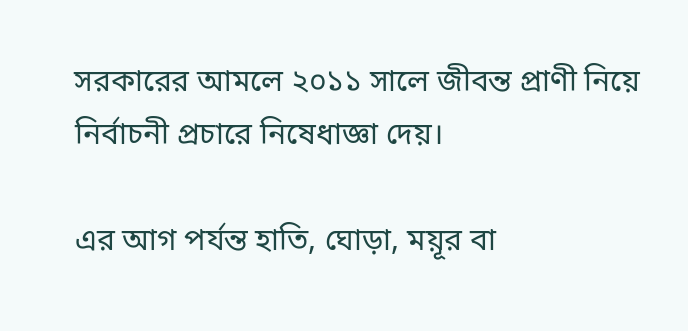সরকারের আমলে ২০১১ সালে জীবন্ত প্রাণী নিয়ে নির্বাচনী প্রচারে নিষেধাজ্ঞা দেয়।

এর আগ পর্যন্ত হাতি, ঘোড়া, ময়ূর বা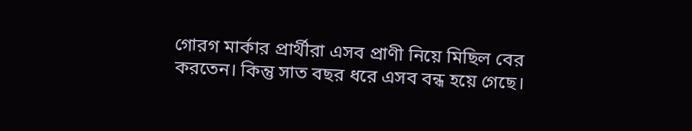গোরগ মার্কার প্রার্থীরা এসব প্রাণী নিয়ে মিছিল বের করতেন। কিন্তু সাত বছর ধরে এসব বন্ধ হয়ে গেছে।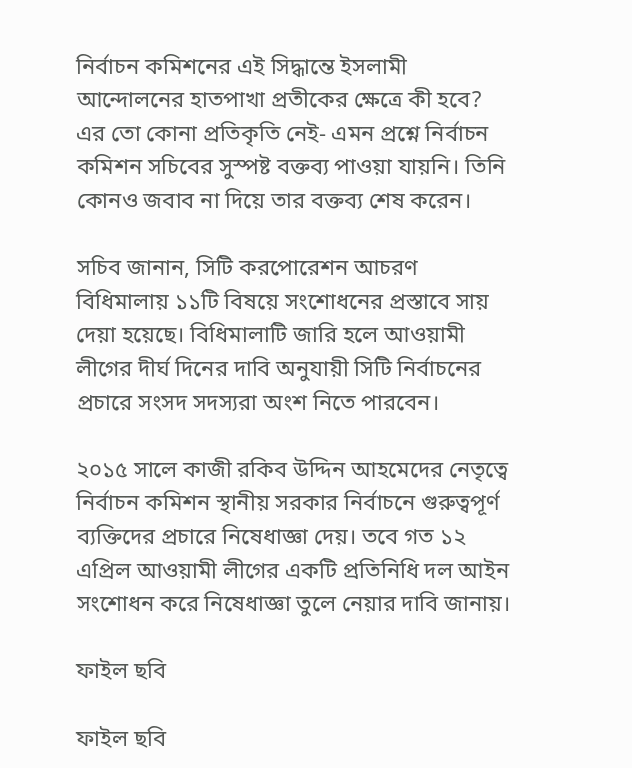নির্বাচন কমিশনের এই সিদ্ধান্তে ইসলামী আন্দোলনের হাতপাখা প্রতীকের ক্ষেত্রে কী হবে? এর তো কোনা প্রতিকৃতি নেই- এমন প্রশ্নে নির্বাচন কমিশন সচিবের সুস্পষ্ট বক্তব্য পাওয়া যায়নি। তিনি কোনও জবাব না দিয়ে তার বক্তব্য শেষ করেন।

সচিব জানান, সিটি করপোরেশন আচরণ বিধিমালায় ১১টি বিষয়ে সংশোধনের প্রস্তাবে সায় দেয়া হয়েছে। বিধিমালাটি জারি হলে আওয়ামী লীগের দীর্ঘ দিনের দাবি অনুযায়ী সিটি নির্বাচনের প্রচারে সংসদ সদস্যরা অংশ নিতে পারবেন।

২০১৫ সালে কাজী রকিব উদ্দিন আহমেদের নেতৃত্বে নির্বাচন কমিশন স্থানীয় সরকার নির্বাচনে গুরুত্বপূর্ণ ব্যক্তিদের প্রচারে নিষেধাজ্ঞা দেয়। তবে গত ১২ এপ্রিল আওয়ামী লীগের একটি প্রতিনিধি দল আইন সংশোধন করে নিষেধাজ্ঞা তুলে নেয়ার দাবি জানায়।

ফাইল ছবি

ফাইল ছবি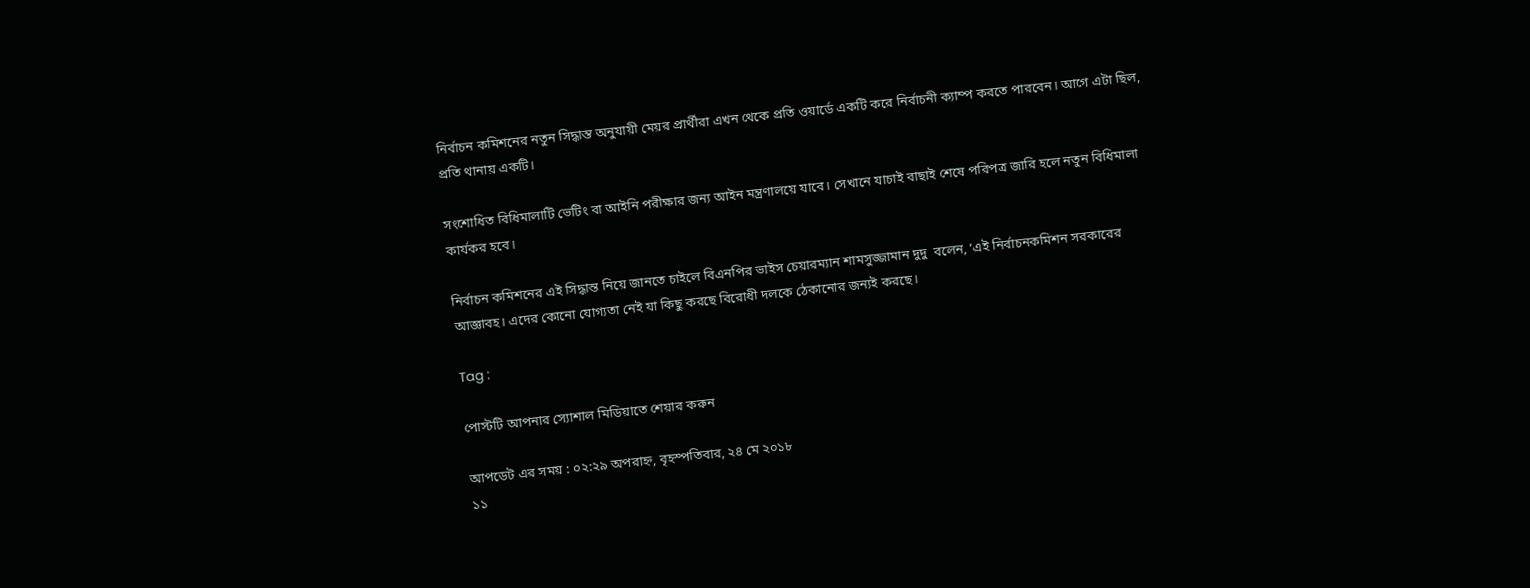নির্বাচন কমিশনের নতুন সিদ্ধান্ত অনুযায়ী মেয়র প্রার্থীরা এখন থেকে প্রতি ওয়ার্ডে একটি করে নির্বাচনী ক্যাম্প করতে পারবেন। আগে এটা ছিল, প্রতি থানায় একটি।

সংশোধিত বিধিমালাটি ভেটিং বা আইনি পরীক্ষার জন্য আইন মন্ত্রণালয়ে যাবে। সেখানে যাচাই বাছাই শেষে পরিপত্র জারি হলে নতুন বিধিমালা কার্যকর হবে।

নির্বাচন কমিশনের এই সিদ্ধান্ত নিয়ে জানতে চাইলে বিএনপির ভাইস চেয়ারম্যান শামসুজ্জামান দুদু  বলেন, ‘এই নির্বাচনকমিশন সরকারের আজ্ঞাবহ। এদের কোনো যোগ্যতা নেই যা কিছু করছে বিরোধী দলকে ঠেকানোর জন্যই করছে।

Tag :

পোস্টটি আপনার স্যোশাল মিডিয়াতে শেয়ার করুন

আপডেট এর সময় : ০২:২৯ অপরাহ্ন, বৃহস্পতিবার, ২৪ মে ২০১৮
১১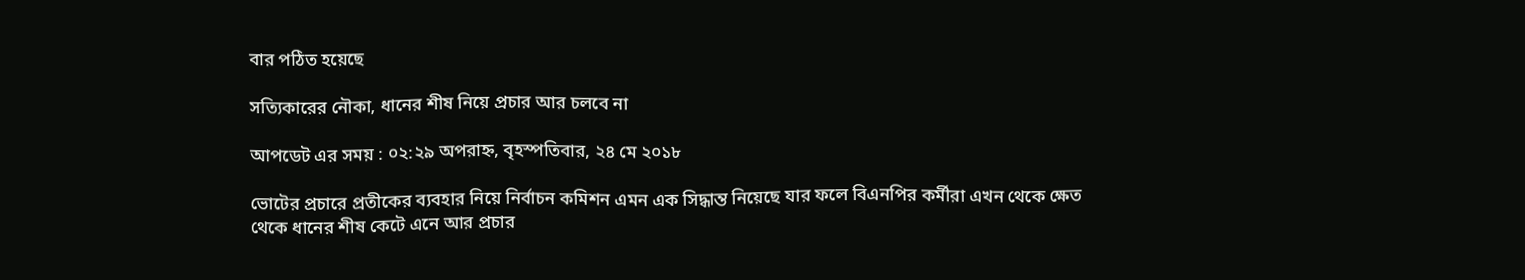বার পঠিত হয়েছে

সত্যিকারের নৌকা, ধানের শীষ নিয়ে প্রচার আর চলবে না

আপডেট এর সময় : ০২:২৯ অপরাহ্ন, বৃহস্পতিবার, ২৪ মে ২০১৮

ভোটের প্রচারে প্রতীকের ব্যবহার নিয়ে নির্বাচন কমিশন এমন এক সিদ্ধান্ত নিয়েছে যার ফলে বিএনপির কর্মীরা এখন থেকে ক্ষেত থেকে ধানের শীষ কেটে এনে আর প্রচার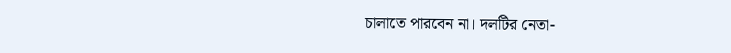চালাতে পারবেন না। দলটির নেতা-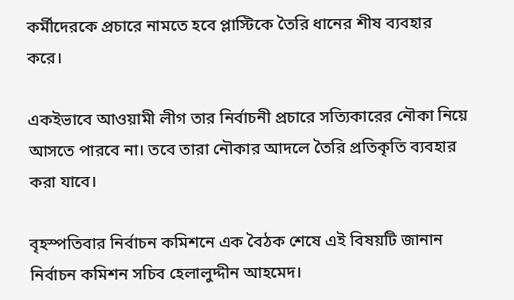কর্মীদেরকে প্রচারে নামতে হবে প্লাস্টিকে তৈরি ধানের শীষ ব্যবহার করে।

একইভাবে আওয়ামী লীগ তার নির্বাচনী প্রচারে সত্যিকারের নৌকা নিয়ে আসতে পারবে না। তবে তারা নৌকার আদলে তৈরি প্রতিকৃতি ব্যবহার করা যাবে।

বৃহস্পতিবার নির্বাচন কমিশনে এক বৈঠক শেষে এই বিষয়টি জানান নির্বাচন কমিশন সচিব হেলালুদ্দীন আহমেদ।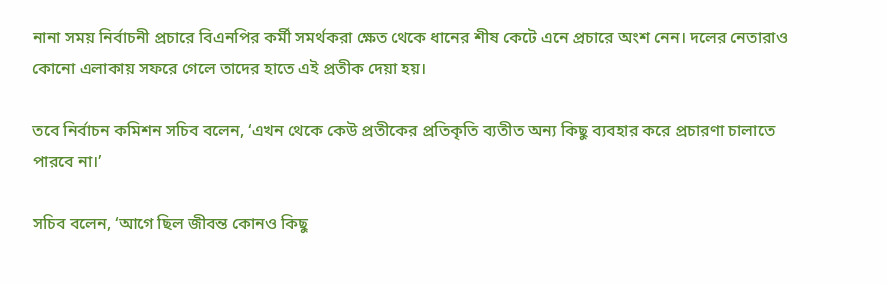নানা সময় নির্বাচনী প্রচারে বিএনপির কর্মী সমর্থকরা ক্ষেত থেকে ধানের শীষ কেটে এনে প্রচারে অংশ নেন। দলের নেতারাও কোনো এলাকায় সফরে গেলে তাদের হাতে এই প্রতীক দেয়া হয়।

তবে নির্বাচন কমিশন সচিব বলেন, ‘এখন থেকে কেউ প্রতীকের প্রতিকৃতি ব্যতীত অন্য কিছু ব্যবহার করে প্রচারণা চালাতে পারবে না।’

সচিব বলেন, ‘আগে ছিল জীবন্ত কোনও কিছু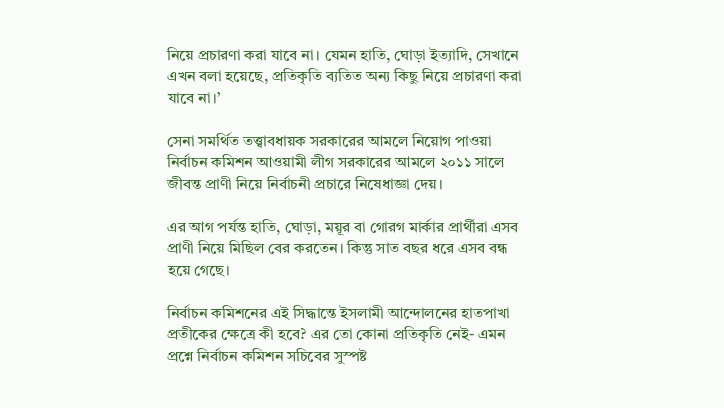নিয়ে প্রচারণা করা যাবে না। যেমন হাতি, ঘোড়া ইত্যাদি, সেখানে এখন বলা হয়েছে, প্রতিকৃতি ব্যতিত অন্য কিছু নিয়ে প্রচারণা করা যাবে না।’

সেনা সমর্থিত তত্ত্বাবধায়ক সরকারের আমলে নিয়োগ পাওয়া নির্বাচন কমিশন আওয়ামী লীগ সরকারের আমলে ২০১১ সালে জীবন্ত প্রাণী নিয়ে নির্বাচনী প্রচারে নিষেধাজ্ঞা দেয়।

এর আগ পর্যন্ত হাতি, ঘোড়া, ময়ূর বা গোরগ মার্কার প্রার্থীরা এসব প্রাণী নিয়ে মিছিল বের করতেন। কিন্তু সাত বছর ধরে এসব বন্ধ হয়ে গেছে।

নির্বাচন কমিশনের এই সিদ্ধান্তে ইসলামী আন্দোলনের হাতপাখা প্রতীকের ক্ষেত্রে কী হবে? এর তো কোনা প্রতিকৃতি নেই- এমন প্রশ্নে নির্বাচন কমিশন সচিবের সুস্পষ্ট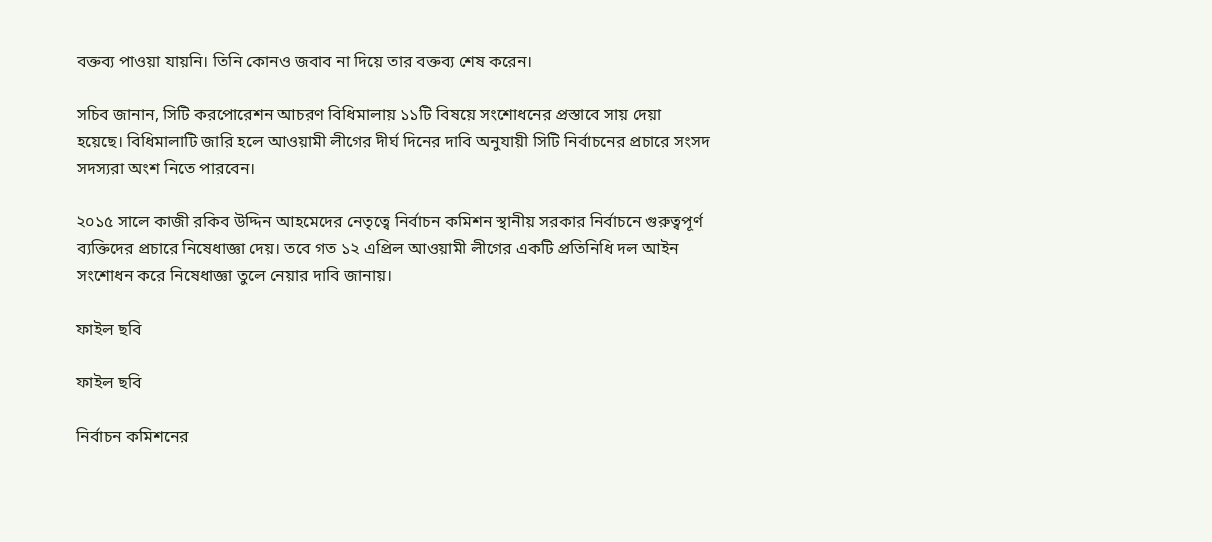বক্তব্য পাওয়া যায়নি। তিনি কোনও জবাব না দিয়ে তার বক্তব্য শেষ করেন।

সচিব জানান, সিটি করপোরেশন আচরণ বিধিমালায় ১১টি বিষয়ে সংশোধনের প্রস্তাবে সায় দেয়া হয়েছে। বিধিমালাটি জারি হলে আওয়ামী লীগের দীর্ঘ দিনের দাবি অনুযায়ী সিটি নির্বাচনের প্রচারে সংসদ সদস্যরা অংশ নিতে পারবেন।

২০১৫ সালে কাজী রকিব উদ্দিন আহমেদের নেতৃত্বে নির্বাচন কমিশন স্থানীয় সরকার নির্বাচনে গুরুত্বপূর্ণ ব্যক্তিদের প্রচারে নিষেধাজ্ঞা দেয়। তবে গত ১২ এপ্রিল আওয়ামী লীগের একটি প্রতিনিধি দল আইন সংশোধন করে নিষেধাজ্ঞা তুলে নেয়ার দাবি জানায়।

ফাইল ছবি

ফাইল ছবি

নির্বাচন কমিশনের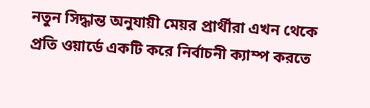নতুন সিদ্ধান্ত অনুযায়ী মেয়র প্রার্থীরা এখন থেকে প্রতি ওয়ার্ডে একটি করে নির্বাচনী ক্যাম্প করতে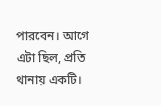পারবেন। আগে এটা ছিল, প্রতি থানায় একটি।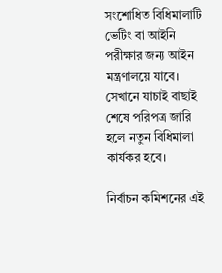সংশোধিত বিধিমালাটি ভেটিং বা আইনি পরীক্ষার জন্য আইন মন্ত্রণালয়ে যাবে। সেখানে যাচাই বাছাই শেষে পরিপত্র জারি হলে নতুন বিধিমালা কার্যকর হবে।

নির্বাচন কমিশনের এই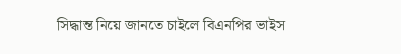সিদ্ধান্ত নিয়ে জানতে চাইলে বিএনপির ভাইস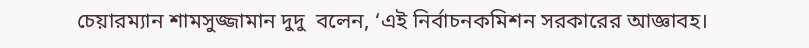চেয়ারম্যান শামসুজ্জামান দুদু  বলেন, ‘এই নির্বাচনকমিশন সরকারের আজ্ঞাবহ।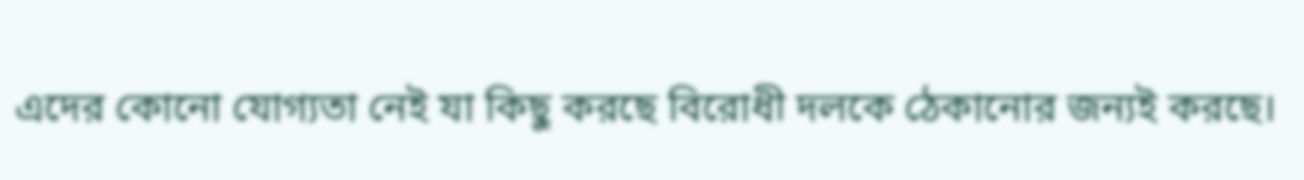এদের কোনো যোগ্যতা নেই যা কিছু করছে বিরোধী দলকে ঠেকানোর জন্যই করছে।